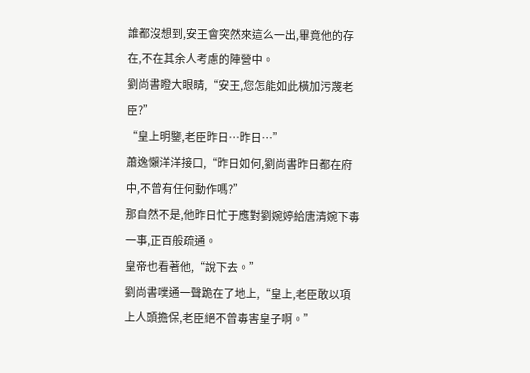誰都沒想到,安王會突然來這么一出,畢竟他的存在,不在其余人考慮的陣營中。
劉尚書瞪大眼睛,“安王,您怎能如此橫加污蔑老臣?”
“皇上明鑒,老臣昨日…昨日…”
蕭逸懶洋洋接口,“昨日如何,劉尚書昨日都在府中,不曾有任何動作嗎?”
那自然不是,他昨日忙于應對劉婉婷給唐清婉下毒一事,正百般疏通。
皇帝也看著他,“說下去。”
劉尚書噗通一聲跪在了地上,“皇上,老臣敢以項上人頭擔保,老臣絕不曾毒害皇子啊。”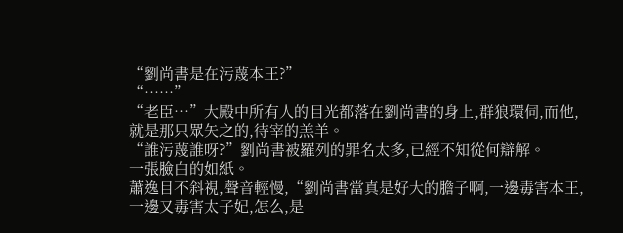“劉尚書是在污蔑本王?”
“……”
“老臣…”大殿中所有人的目光都落在劉尚書的身上,群狼環伺,而他,就是那只眾矢之的,待宰的羔羊。
“誰污蔑誰呀?”劉尚書被羅列的罪名太多,已經不知從何辯解。
一張臉白的如紙。
蕭逸目不斜視,聲音輕慢,“劉尚書當真是好大的膽子啊,一邊毒害本王,一邊又毒害太子妃,怎么,是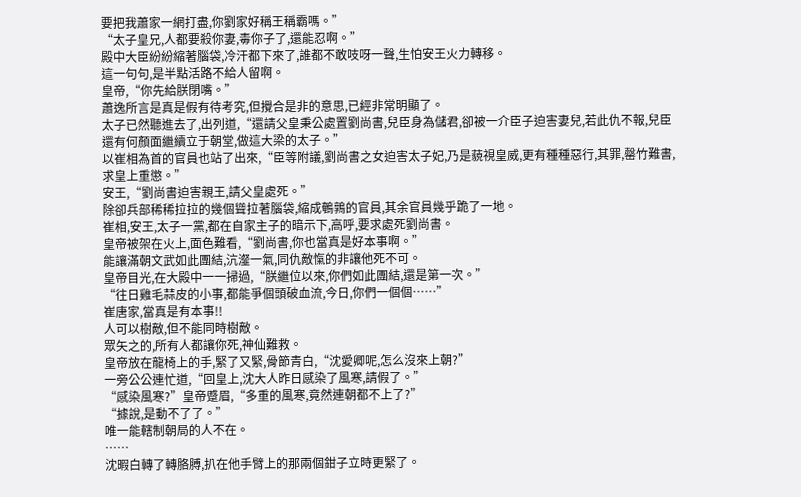要把我蕭家一網打盡,你劉家好稱王稱霸嗎。”
“太子皇兄,人都要殺你妻,毒你子了,還能忍啊。”
殿中大臣紛紛縮著腦袋,冷汗都下來了,誰都不敢吱呀一聲,生怕安王火力轉移。
這一句句,是半點活路不給人留啊。
皇帝,“你先給朕閉嘴。”
蕭逸所言是真是假有待考究,但攪合是非的意思,已經非常明顯了。
太子已然聽進去了,出列道,“還請父皇秉公處置劉尚書,兒臣身為儲君,卻被一介臣子迫害妻兒,若此仇不報,兒臣還有何顏面繼續立于朝堂,做這大梁的太子。”
以崔相為首的官員也站了出來,“臣等附議,劉尚書之女迫害太子妃,乃是藐視皇威,更有種種惡行,其罪,罄竹難書,求皇上重懲。”
安王,“劉尚書迫害親王,請父皇處死。”
除卻兵部稀稀拉拉的幾個聳拉著腦袋,縮成鵪鶉的官員,其余官員幾乎跪了一地。
崔相,安王,太子一黨,都在自家主子的暗示下,高呼,要求處死劉尚書。
皇帝被架在火上,面色難看,“劉尚書,你也當真是好本事啊。”
能讓滿朝文武如此團結,沆瀣一氣,同仇敵愾的非讓他死不可。
皇帝目光,在大殿中一一掃過,“朕繼位以來,你們如此團結,還是第一次。”
“往日雞毛蒜皮的小事,都能爭個頭破血流,今日,你們一個個……”
崔唐家,當真是有本事!!
人可以樹敵,但不能同時樹敵。
眾矢之的,所有人都讓你死,神仙難救。
皇帝放在龍椅上的手,緊了又緊,骨節青白,“沈愛卿呢,怎么沒來上朝?”
一旁公公連忙道,“回皇上,沈大人昨日感染了風寒,請假了。”
“感染風寒?”皇帝蹙眉,“多重的風寒,竟然連朝都不上了?”
“據說,是動不了了。”
唯一能轄制朝局的人不在。
……
沈暇白轉了轉胳膊,扒在他手臂上的那兩個鉗子立時更緊了。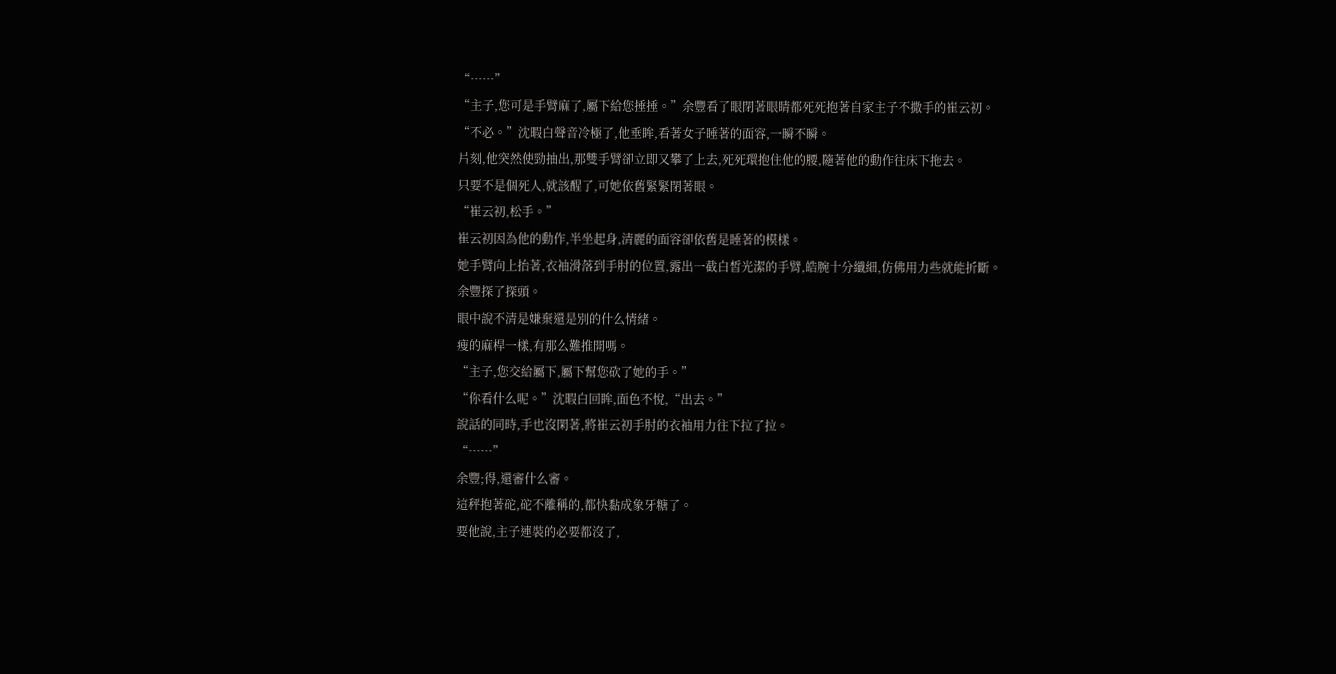“……”
“主子,您可是手臂麻了,屬下給您捶捶。”余豐看了眼閉著眼睛都死死抱著自家主子不撒手的崔云初。
“不必。”沈暇白聲音冷極了,他垂眸,看著女子睡著的面容,一瞬不瞬。
片刻,他突然使勁抽出,那雙手臂卻立即又攀了上去,死死環抱住他的腰,隨著他的動作往床下拖去。
只要不是個死人,就該醒了,可她依舊緊緊閉著眼。
“崔云初,松手。”
崔云初因為他的動作,半坐起身,清麗的面容卻依舊是睡著的模樣。
她手臂向上抬著,衣袖滑落到手肘的位置,露出一截白皙光潔的手臂,皓腕十分纖細,仿佛用力些就能折斷。
余豐探了探頭。
眼中說不清是嫌棄還是別的什么情緒。
瘦的麻桿一樣,有那么難推開嗎。
“主子,您交給屬下,屬下幫您砍了她的手。”
“你看什么呢。”沈暇白回眸,面色不悅,“出去。”
說話的同時,手也沒閑著,將崔云初手肘的衣袖用力往下拉了拉。
“……”
余豐;得,還審什么審。
這秤抱著砣,砣不離稱的,都快黏成象牙糖了。
要他說,主子連裝的必要都沒了,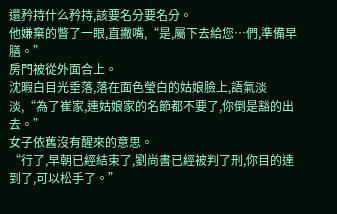還矜持什么矜持,該要名分要名分。
他嫌棄的瞥了一眼,直撇嘴,“是,屬下去給您…們,準備早膳。”
房門被從外面合上。
沈暇白目光垂落,落在面色瑩白的姑娘臉上,語氣淡淡,“為了崔家,連姑娘家的名節都不要了,你倒是豁的出去。”
女子依舊沒有醒來的意思。
“行了,早朝已經結束了,劉尚書已經被判了刑,你目的達到了,可以松手了。”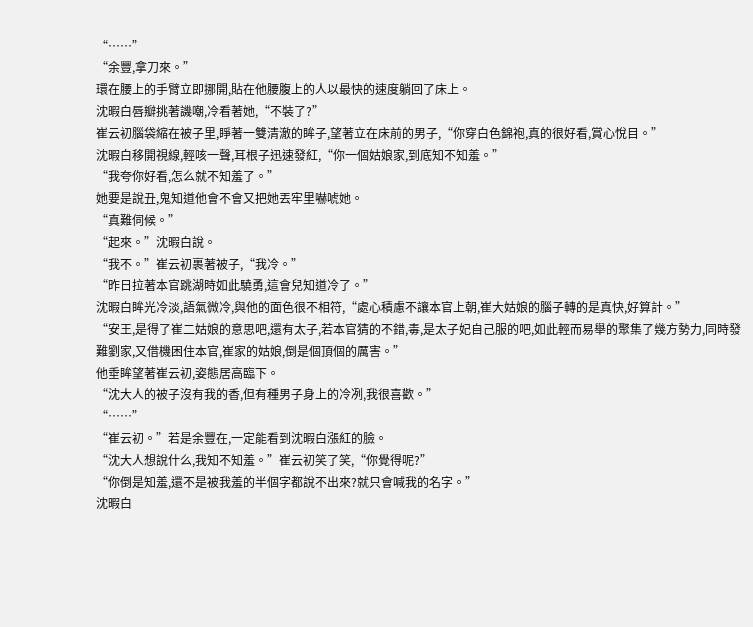“……”
“余豐,拿刀來。”
環在腰上的手臂立即挪開,貼在他腰腹上的人以最快的速度躺回了床上。
沈暇白唇瓣挑著譏嘲,冷看著她,“不裝了?”
崔云初腦袋縮在被子里,睜著一雙清澈的眸子,望著立在床前的男子,“你穿白色錦袍,真的很好看,賞心悅目。”
沈暇白移開視線,輕咳一聲,耳根子迅速發紅,“你一個姑娘家,到底知不知羞。”
“我夸你好看,怎么就不知羞了。”
她要是說丑,鬼知道他會不會又把她丟牢里嚇唬她。
“真難伺候。”
“起來。”沈暇白說。
“我不。”崔云初裹著被子,“我冷。”
“昨日拉著本官跳湖時如此驍勇,這會兒知道冷了。”
沈暇白眸光冷淡,語氣微冷,與他的面色很不相符,“處心積慮不讓本官上朝,崔大姑娘的腦子轉的是真快,好算計。”
“安王,是得了崔二姑娘的意思吧,還有太子,若本官猜的不錯,毒,是太子妃自己服的吧,如此輕而易舉的聚集了幾方勢力,同時發難劉家,又借機困住本官,崔家的姑娘,倒是個頂個的厲害。”
他垂眸望著崔云初,姿態居高臨下。
“沈大人的被子沒有我的香,但有種男子身上的冷冽,我很喜歡。”
“……”
“崔云初。”若是余豐在,一定能看到沈暇白漲紅的臉。
“沈大人想說什么,我知不知羞。”崔云初笑了笑,“你覺得呢?”
“你倒是知羞,還不是被我羞的半個字都說不出來?就只會喊我的名字。”
沈暇白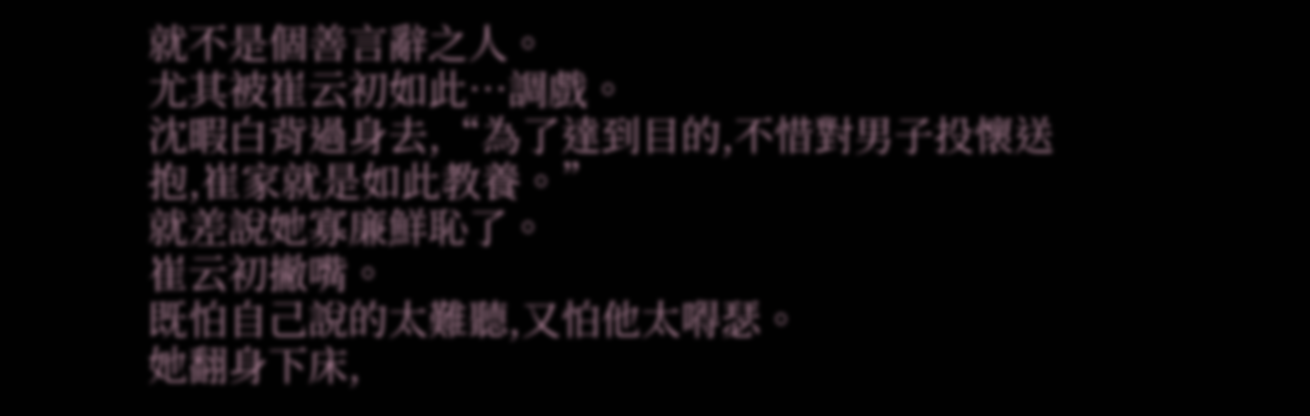就不是個善言辭之人。
尤其被崔云初如此…調戲。
沈暇白背過身去,“為了達到目的,不惜對男子投懷送抱,崔家就是如此教養。”
就差說她寡廉鮮恥了。
崔云初撇嘴。
既怕自己說的太難聽,又怕他太嘚瑟。
她翻身下床,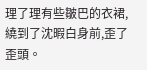理了理有些皺巴的衣裙,繞到了沈暇白身前,歪了歪頭。